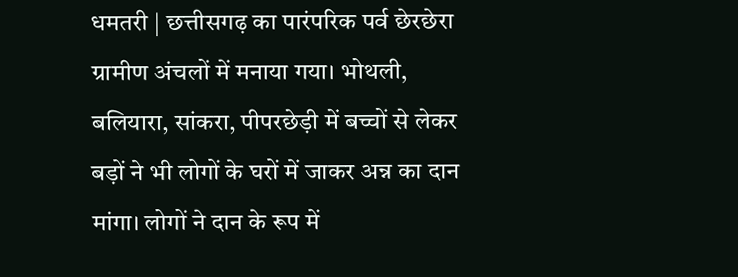धमतरी | छत्तीसगढ़ का पारंपरिक पर्व छेरछेरा ग्रामीण अंचलों में मनाया गया। भोथली, बलियारा, सांकरा, पीपरछेड़ी में बच्चों से लेकर बड़ों ने भी लोगों के घरों में जाकर अन्न का दान मांगा। लोगों ने दान के रूप में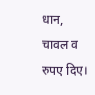धान, चावल व रुपए दिए।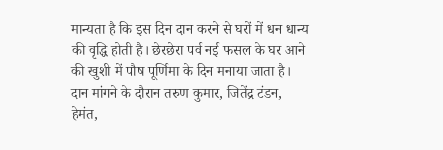मान्यता है कि इस दिन दान करने से घरों में धन धान्य की वृद्धि होती है। छेरछेरा पर्व नई फसल के घर आने की खुशी में पौष पूर्णिमा के दिन मनाया जाता है। दान मांगने के दौरान तरुण कुमार, जितेंद्र टंडन, हेमंत,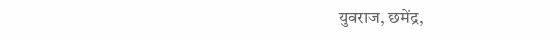युवराज, छमेंद्र,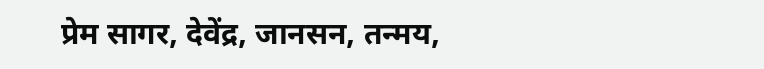प्रेम सागर, देवेंद्र, जानसन, तन्मय,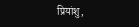प्रियांशु,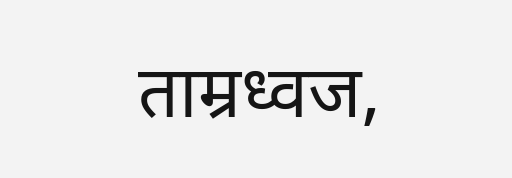ताम्रध्वज,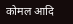कोमल आदि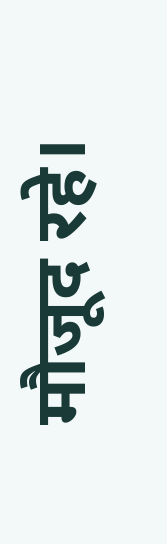मौजूद रहे।